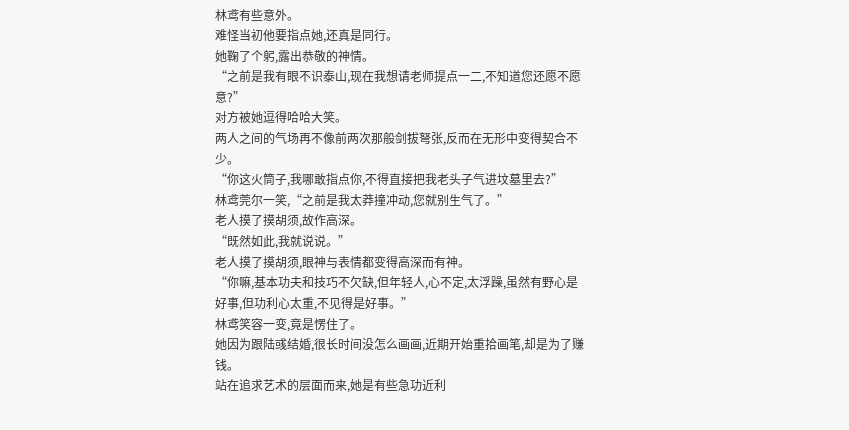林鸢有些意外。
难怪当初他要指点她,还真是同行。
她鞠了个躬,露出恭敬的神情。
“之前是我有眼不识泰山,现在我想请老师提点一二,不知道您还愿不愿意?”
对方被她逗得哈哈大笑。
两人之间的气场再不像前两次那般剑拔弩张,反而在无形中变得契合不少。
“你这火筒子,我哪敢指点你,不得直接把我老头子气进坟墓里去?”
林鸢莞尔一笑,“之前是我太莽撞冲动,您就别生气了。”
老人摸了摸胡须,故作高深。
“既然如此,我就说说。”
老人摸了摸胡须,眼神与表情都变得高深而有神。
“你嘛,基本功夫和技巧不欠缺,但年轻人,心不定,太浮躁,虽然有野心是好事,但功利心太重,不见得是好事。”
林鸢笑容一变,竟是愣住了。
她因为跟陆彧结婚,很长时间没怎么画画,近期开始重拾画笔,却是为了赚钱。
站在追求艺术的层面而来,她是有些急功近利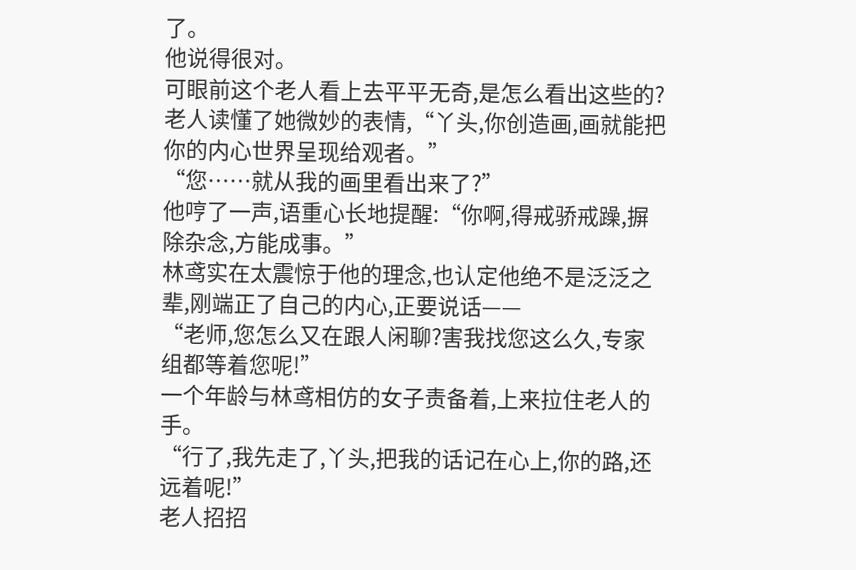了。
他说得很对。
可眼前这个老人看上去平平无奇,是怎么看出这些的?
老人读懂了她微妙的表情,“丫头,你创造画,画就能把你的内心世界呈现给观者。”
“您……就从我的画里看出来了?”
他哼了一声,语重心长地提醒:“你啊,得戒骄戒躁,摒除杂念,方能成事。”
林鸢实在太震惊于他的理念,也认定他绝不是泛泛之辈,刚端正了自己的内心,正要说话——
“老师,您怎么又在跟人闲聊?害我找您这么久,专家组都等着您呢!”
一个年龄与林鸢相仿的女子责备着,上来拉住老人的手。
“行了,我先走了,丫头,把我的话记在心上,你的路,还远着呢!”
老人招招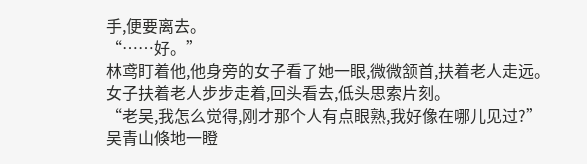手,便要离去。
“……好。”
林鸢盯着他,他身旁的女子看了她一眼,微微颔首,扶着老人走远。
女子扶着老人步步走着,回头看去,低头思索片刻。
“老吴,我怎么觉得,刚才那个人有点眼熟,我好像在哪儿见过?”
吴青山倏地一瞪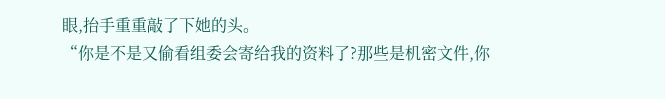眼,抬手重重敲了下她的头。
“你是不是又偷看组委会寄给我的资料了?那些是机密文件,你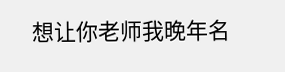想让你老师我晚年名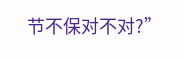节不保对不对?”